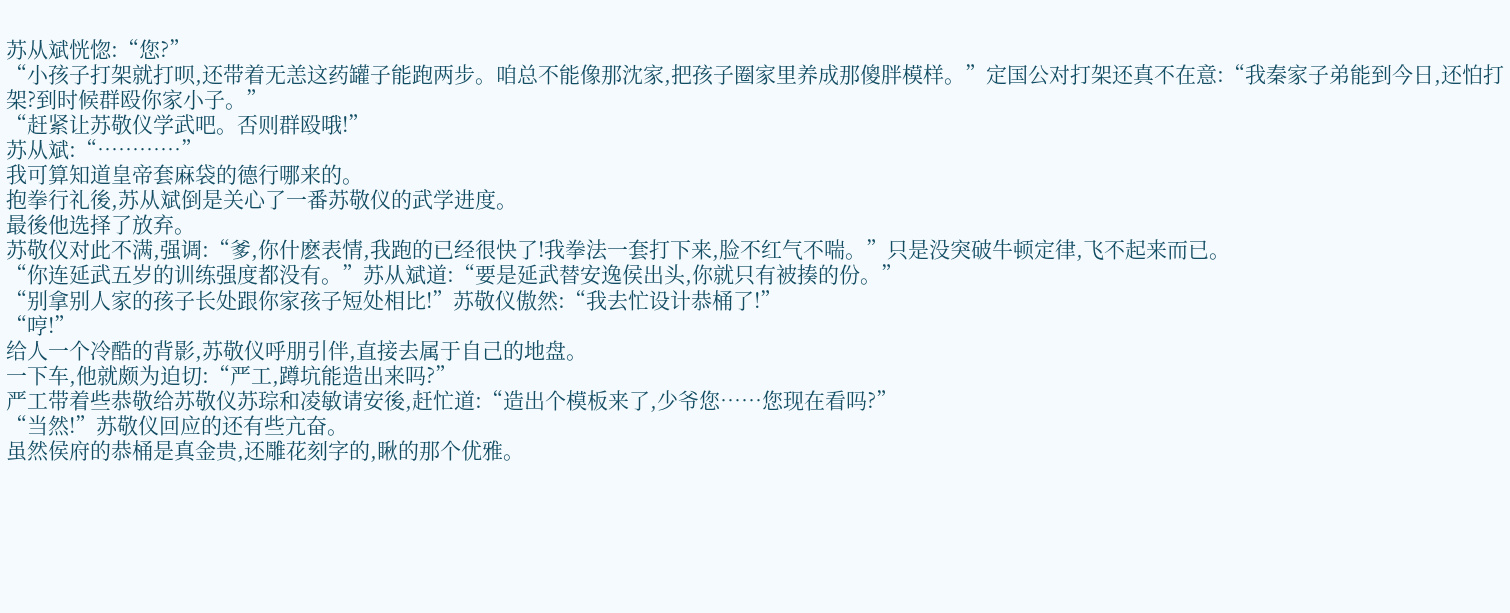苏从斌恍惚:“您?”
“小孩子打架就打呗,还带着无恙这药罐子能跑两步。咱总不能像那沈家,把孩子圈家里养成那傻胖模样。”定国公对打架还真不在意:“我秦家子弟能到今日,还怕打架?到时候群殴你家小子。”
“赶紧让苏敬仪学武吧。否则群殴哦!”
苏从斌:“…………”
我可算知道皇帝套麻袋的德行哪来的。
抱拳行礼後,苏从斌倒是关心了一番苏敬仪的武学进度。
最後他选择了放弃。
苏敬仪对此不满,强调:“爹,你什麽表情,我跑的已经很快了!我拳法一套打下来,脸不红气不喘。”只是没突破牛顿定律,飞不起来而已。
“你连延武五岁的训练强度都没有。”苏从斌道:“要是延武替安逸侯出头,你就只有被揍的份。”
“别拿别人家的孩子长处跟你家孩子短处相比!”苏敬仪傲然:“我去忙设计恭桶了!”
“哼!”
给人一个冷酷的背影,苏敬仪呼朋引伴,直接去属于自己的地盘。
一下车,他就颇为迫切:“严工,蹲坑能造出来吗?”
严工带着些恭敬给苏敬仪苏琮和凌敏请安後,赶忙道:“造出个模板来了,少爷您……您现在看吗?”
“当然!”苏敬仪回应的还有些亢奋。
虽然侯府的恭桶是真金贵,还雕花刻字的,瞅的那个优雅。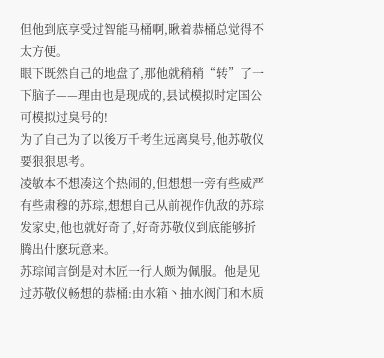但他到底享受过智能马桶啊,瞅着恭桶总觉得不太方便。
眼下既然自己的地盘了,那他就稍稍“转”了一下脑子——理由也是现成的,县试模拟时定国公可模拟过臭号的!
为了自己为了以後万千考生远离臭号,他苏敬仪要狠狠思考。
凌敏本不想凑这个热闹的,但想想一旁有些威严有些肃穆的苏琮,想想自己从前视作仇敌的苏琮发家史,他也就好奇了,好奇苏敬仪到底能够折腾出什麽玩意来。
苏琮闻言倒是对木匠一行人颇为佩服。他是见过苏敬仪畅想的恭桶:由水箱丶抽水阀门和木质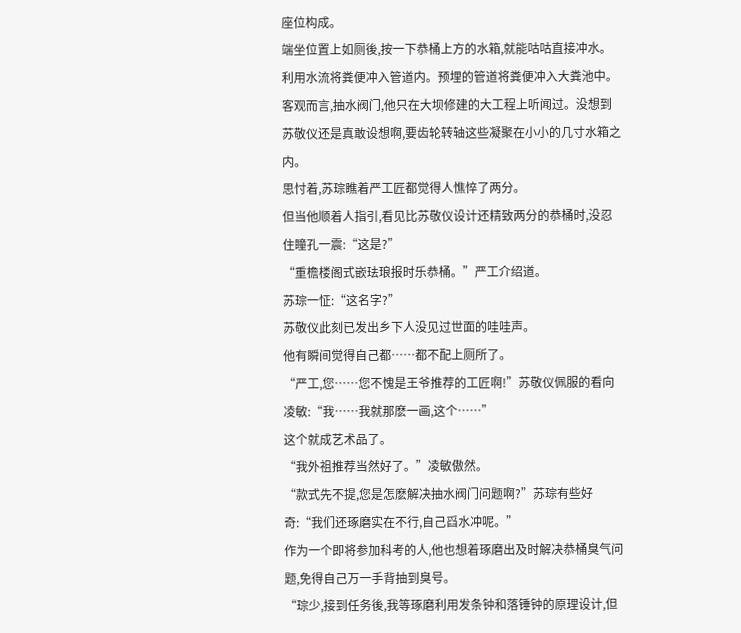座位构成。
端坐位置上如厕後,按一下恭桶上方的水箱,就能咕咕直接冲水。利用水流将粪便冲入管道内。预埋的管道将粪便冲入大粪池中。
客观而言,抽水阀门,他只在大坝修建的大工程上听闻过。没想到苏敬仪还是真敢设想啊,要齿轮转轴这些凝聚在小小的几寸水箱之内。
思忖着,苏琮瞧着严工匠都觉得人憔悴了两分。
但当他顺着人指引,看见比苏敬仪设计还精致两分的恭桶时,没忍住瞳孔一震:“这是?”
“重檐楼阁式嵌珐琅报时乐恭桶。”严工介绍道。
苏琮一怔:“这名字?”
苏敬仪此刻已发出乡下人没见过世面的哇哇声。
他有瞬间觉得自己都……都不配上厕所了。
“严工,您……您不愧是王爷推荐的工匠啊!”苏敬仪佩服的看向凌敏:“我……我就那麽一画,这个……”
这个就成艺术品了。
“我外祖推荐当然好了。”凌敏傲然。
“款式先不提,您是怎麽解决抽水阀门问题啊?”苏琮有些好奇:“我们还琢磨实在不行,自己舀水冲呢。”
作为一个即将参加科考的人,他也想着琢磨出及时解决恭桶臭气问题,免得自己万一手背抽到臭号。
“琮少,接到任务後,我等琢磨利用发条钟和落锤钟的原理设计,但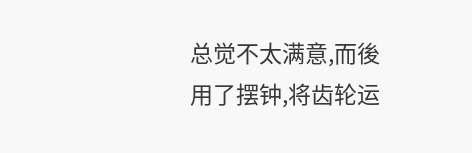总觉不太满意,而後用了摆钟,将齿轮运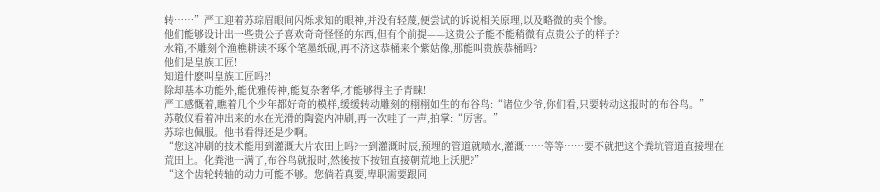转……”严工迎着苏琮眉眼间闪烁求知的眼神,并没有轻蔑,便尝试的诉说相关原理,以及略微的卖个惨。
他们能够设计出一些贵公子喜欢奇奇怪怪的东西,但有个前提——这贵公子能不能稍微有点贵公子的样子?
水箱,不雕刻个渔樵耕读不琢个笔墨纸砚,再不济这恭桶来个紫姑像,那能叫贵族恭桶吗?
他们是皇族工匠!
知道什麽叫皇族工匠吗?!
除却基本功能外,能优雅传神,能复杂奢华,才能够得主子青睐!
严工感慨着,瞧着几个少年都好奇的模样,缓缓转动雕刻的栩栩如生的布谷鸟:“诸位少爷,你们看,只要转动这报时的布谷鸟。”
苏敬仪看着冲出来的水在光滑的陶瓷内冲刷,再一次哇了一声,拍掌:“厉害。”
苏琮也佩服。他书看得还是少啊。
“您这冲刷的技术能用到灌溉大片农田上吗?一到灌溉时辰,预埋的管道就喷水,灌溉……等等……要不就把这个粪坑管道直接埋在荒田上。化粪池一满了,布谷鸟就报时,然後按下按钮直接朝荒地上沃肥?”
“这个齿轮转轴的动力可能不够。您倘若真要,卑职需要跟同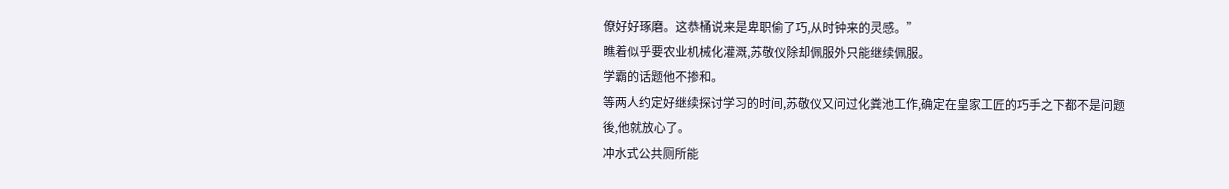僚好好琢磨。这恭桶说来是卑职偷了巧,从时钟来的灵感。”
瞧着似乎要农业机械化灌溉,苏敬仪除却佩服外只能继续佩服。
学霸的话题他不掺和。
等两人约定好继续探讨学习的时间,苏敬仪又问过化粪池工作,确定在皇家工匠的巧手之下都不是问题後,他就放心了。
冲水式公共厕所能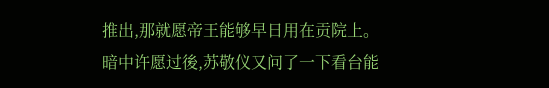推出,那就愿帝王能够早日用在贡院上。
暗中许愿过後,苏敬仪又问了一下看台能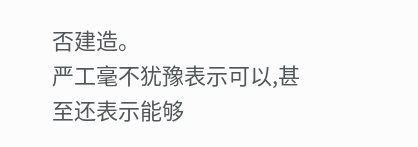否建造。
严工毫不犹豫表示可以,甚至还表示能够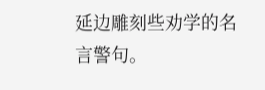延边雕刻些劝学的名言警句。